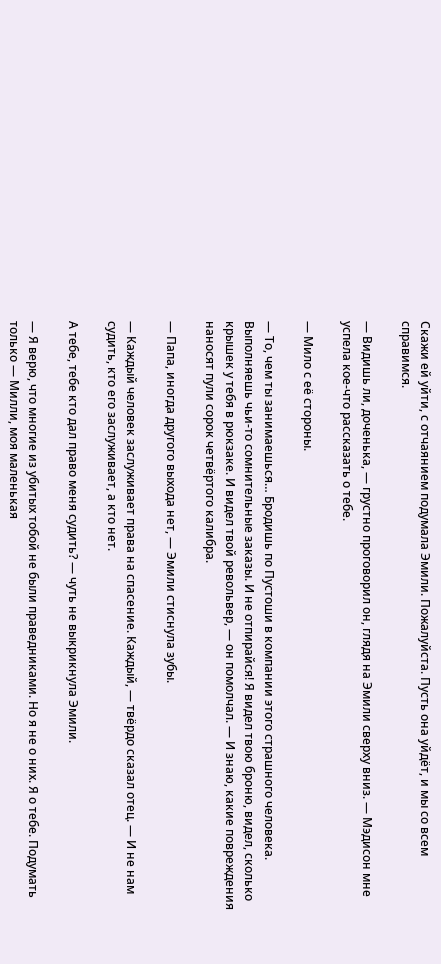Скажи ей уйти, с отчаянием подумала Эмили. Пожалуйста. Пусть она уйдёт, и мы со всем справимся.

— Видишь ли, доченька, — грустно проговорил он, глядя на Эмили сверху вниз. — Мэдисон мне успела кое-что рассказать о тебе.

— Мило с её стороны.

— То, чем ты занимаешься… Бродишь по Пустоши в компании этого страшного человека. Выполняешь чьи-то сомнительные заказы. И не отпирайся! Я видел твою броню, видел, сколько крышек у тебя в рюкзаке. И видел твой револьвер, — он помолчал. — И знаю, какие повреждения наносят пули сорок четвёртого калибра.

— Папа, иногда другого выхода нет, — Эмили стиснула зубы.

— Каждый человек заслуживает права на спасение. Каждый, — твёрдо сказал отец. — И не нам судить, кто его заслуживает, а кто нет.

А тебе, тебе кто дал право меня судить? — чуть не выкрикнула Эмили.

— Я верю, что многие из убитых тобой не были праведниками. Но я не о них. Я о тебе. Подумать только — Милли, моя маленькая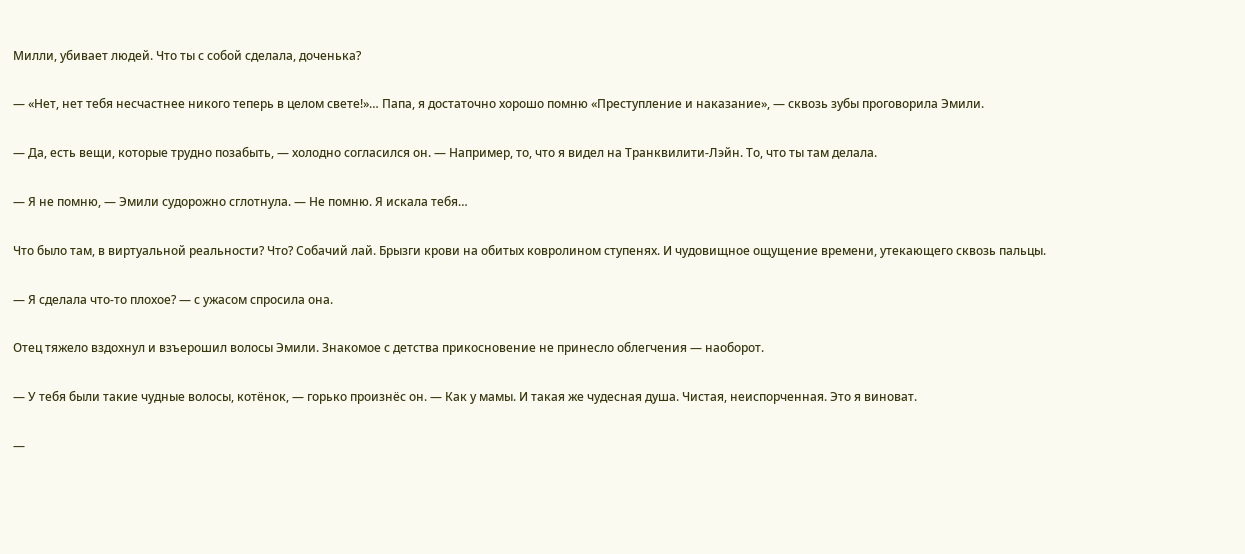Милли, убивает людей. Что ты с собой сделала, доченька?

— «Нет, нет тебя несчастнее никого теперь в целом свете!»… Папа, я достаточно хорошо помню «Преступление и наказание», — сквозь зубы проговорила Эмили.

— Да, есть вещи, которые трудно позабыть, — холодно согласился он. — Например, то, что я видел на Транквилити-Лэйн. То, что ты там делала.

— Я не помню, — Эмили судорожно сглотнула. — Не помню. Я искала тебя…

Что было там, в виртуальной реальности? Что? Собачий лай. Брызги крови на обитых ковролином ступенях. И чудовищное ощущение времени, утекающего сквозь пальцы.

— Я сделала что-то плохое? — с ужасом спросила она.

Отец тяжело вздохнул и взъерошил волосы Эмили. Знакомое с детства прикосновение не принесло облегчения — наоборот.

— У тебя были такие чудные волосы, котёнок, — горько произнёс он. — Как у мамы. И такая же чудесная душа. Чистая, неиспорченная. Это я виноват.

—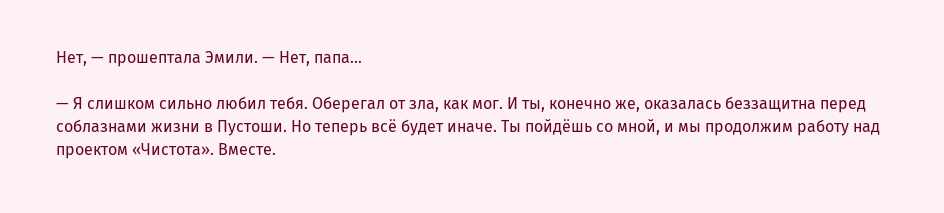Нет, — прошептала Эмили. — Нет, папа…

— Я слишком сильно любил тебя. Оберегал от зла, как мог. И ты, конечно же, оказалась беззащитна перед соблазнами жизни в Пустоши. Но теперь всё будет иначе. Ты пойдёшь со мной, и мы продолжим работу над проектом «Чистота». Вместе.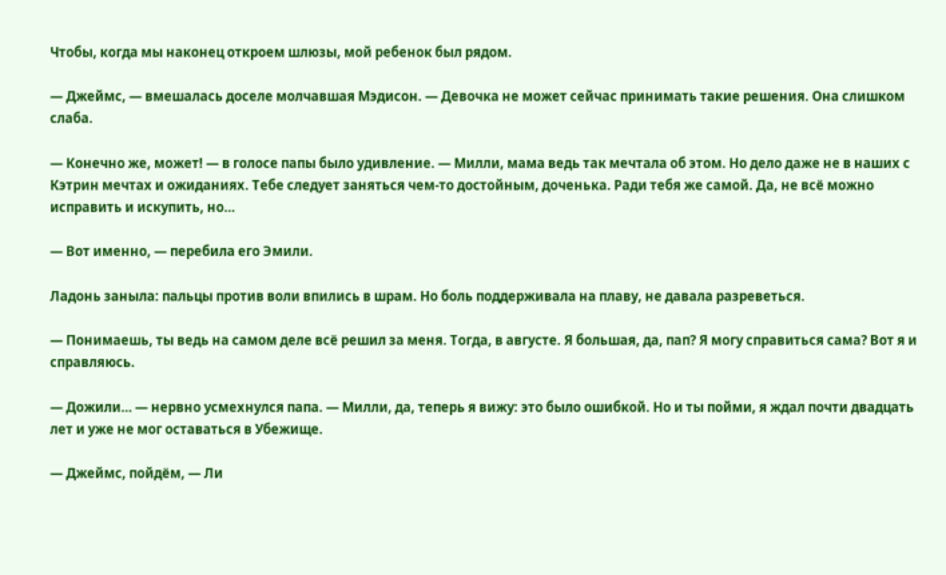Чтобы, когда мы наконец откроем шлюзы, мой ребенок был рядом.

— Джеймс, — вмешалась доселе молчавшая Мэдисон. — Девочка не может сейчас принимать такие решения. Она слишком слаба.

— Конечно же, может! — в голосе папы было удивление. — Милли, мама ведь так мечтала об этом. Но дело даже не в наших с Кэтрин мечтах и ожиданиях. Тебе следует заняться чем-то достойным, доченька. Ради тебя же самой. Да, не всё можно исправить и искупить, но…

— Вот именно, — перебила его Эмили.

Ладонь заныла: пальцы против воли впились в шрам. Но боль поддерживала на плаву, не давала разреветься.

— Понимаешь, ты ведь на самом деле всё решил за меня. Тогда, в августе. Я большая, да, пап? Я могу справиться сама? Вот я и справляюсь.

— Дожили… — нервно усмехнулся папа. — Милли, да, теперь я вижу: это было ошибкой. Но и ты пойми, я ждал почти двадцать лет и уже не мог оставаться в Убежище.

— Джеймс, пойдём, — Ли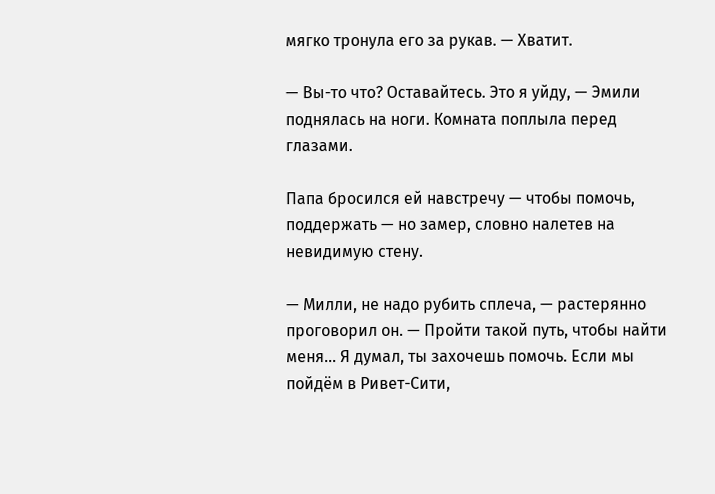мягко тронула его за рукав. — Хватит.

— Вы-то что? Оставайтесь. Это я уйду, — Эмили поднялась на ноги. Комната поплыла перед глазами.

Папа бросился ей навстречу — чтобы помочь, поддержать — но замер, словно налетев на невидимую стену.

— Милли, не надо рубить сплеча, — растерянно проговорил он. — Пройти такой путь, чтобы найти меня… Я думал, ты захочешь помочь. Если мы пойдём в Ривет-Сити,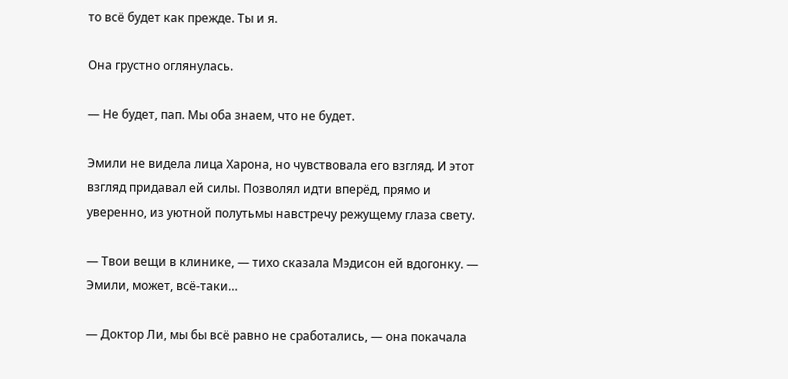то всё будет как прежде. Ты и я.

Она грустно оглянулась.

— Не будет, пап. Мы оба знаем, что не будет.

Эмили не видела лица Харона, но чувствовала его взгляд. И этот взгляд придавал ей силы. Позволял идти вперёд, прямо и уверенно, из уютной полутьмы навстречу режущему глаза свету.

— Твои вещи в клинике, — тихо сказала Мэдисон ей вдогонку. — Эмили, может, всё-таки…

— Доктор Ли, мы бы всё равно не сработались, — она покачала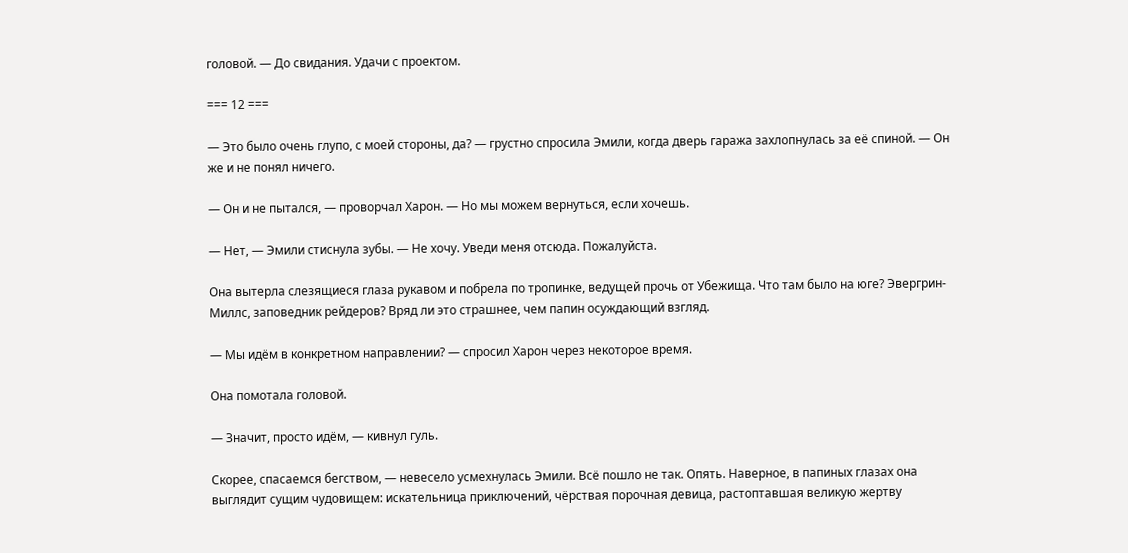головой. — До свидания. Удачи с проектом.

=== 12 ===

— Это было очень глупо, с моей стороны, да? — грустно спросила Эмили, когда дверь гаража захлопнулась за её спиной. — Он же и не понял ничего.

— Он и не пытался, — проворчал Харон. — Но мы можем вернуться, если хочешь.

— Нет, — Эмили стиснула зубы. — Не хочу. Уведи меня отсюда. Пожалуйста.

Она вытерла слезящиеся глаза рукавом и побрела по тропинке, ведущей прочь от Убежища. Что там было на юге? Эвергрин-Миллс, заповедник рейдеров? Вряд ли это страшнее, чем папин осуждающий взгляд.

— Мы идём в конкретном направлении? — спросил Харон через некоторое время.

Она помотала головой.

— Значит, просто идём, — кивнул гуль.

Скорее, спасаемся бегством, — невесело усмехнулась Эмили. Всё пошло не так. Опять. Наверное, в папиных глазах она выглядит сущим чудовищем: искательница приключений, чёрствая порочная девица, растоптавшая великую жертву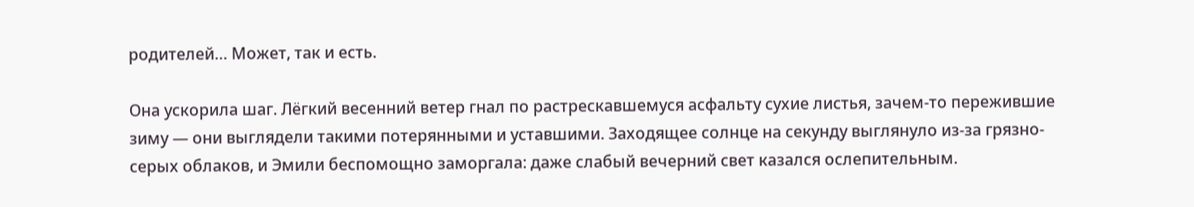родителей… Может, так и есть.

Она ускорила шаг. Лёгкий весенний ветер гнал по растрескавшемуся асфальту сухие листья, зачем-то пережившие зиму — они выглядели такими потерянными и уставшими. Заходящее солнце на секунду выглянуло из-за грязно-серых облаков, и Эмили беспомощно заморгала: даже слабый вечерний свет казался ослепительным.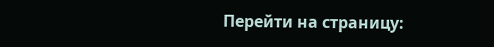Перейти на страницу: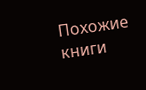Похожие книги